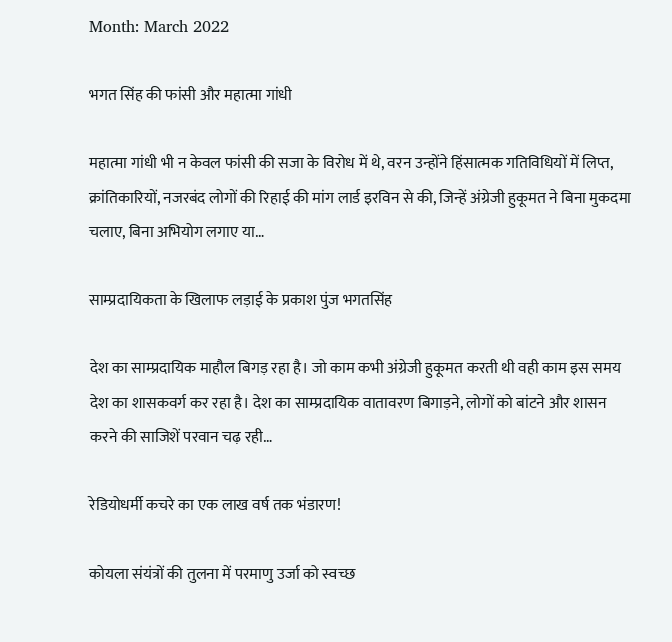Month: March 2022

भगत सिंह की फांसी और महात्मा गांधी

महात्मा गांधी भी न केवल फांसी की सजा के विरोध में थे, वरन उन्होंने हिंसात्मक गतिविधियों में लिप्त, क्रांतिकारियों, नजरबंद लोगों की रिहाई की मांग लार्ड इरविन से की, जिन्हें अंग्रेजी हुकूमत ने बिना मुकदमा चलाए, बिना अभियोग लगाए या…

साम्प्रदायिकता के खिलाफ लड़ाई के प्रकाश पुंज भगतसिंह

देश का साम्प्रदायिक माहौल बिगड़ रहा है। जो काम कभी अंग्रेजी हुकूमत करती थी वही काम इस समय देश का शासकवर्ग कर रहा है। देश का साम्प्रदायिक वातावरण बिगाड़ने, लोगों को बांटने और शासन करने की साजिशें परवान चढ़ रही…

रेडियोधर्मी कचरे का एक लाख वर्ष तक भंडारण!

कोयला संयंत्रों की तुलना में परमाणु उर्जा को स्वच्छ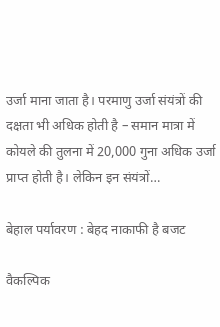उर्जा माना जाता है। परमाणु उर्जा संयंत्रों की दक्षता भी अधिक होती है – समान मात्रा में कोयले की तुलना में 20,000 गुना अधिक उर्जा प्राप्त होती है। लेकिन इन संयंत्रों…

बेहाल पर्यावरण : बेहद नाकाफी है बजट

वैकल्पिक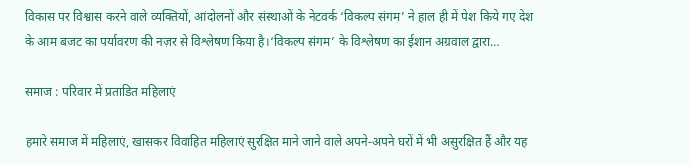विकास पर विश्वास करने वाले व्यक्तियों, आंदोलनों और संस्थाओं के नेटवर्क ‘विकल्प संगम’ ने हाल ही में पेश किये गए देश के आम बजट का पर्यावरण की नज़र से विश्लेषण किया है।‘विकल्प संगम’ के विश्लेषण का ईशान अग्रवाल द्वारा…

समाज : परिवार में प्रताडित महिलाएं

हमारे समाज में महिलाएं, खासकर विवाहित महिलाएं सुरक्षित माने जाने वाले अपने-अपने घरों में भी असुरक्षित हैं और यह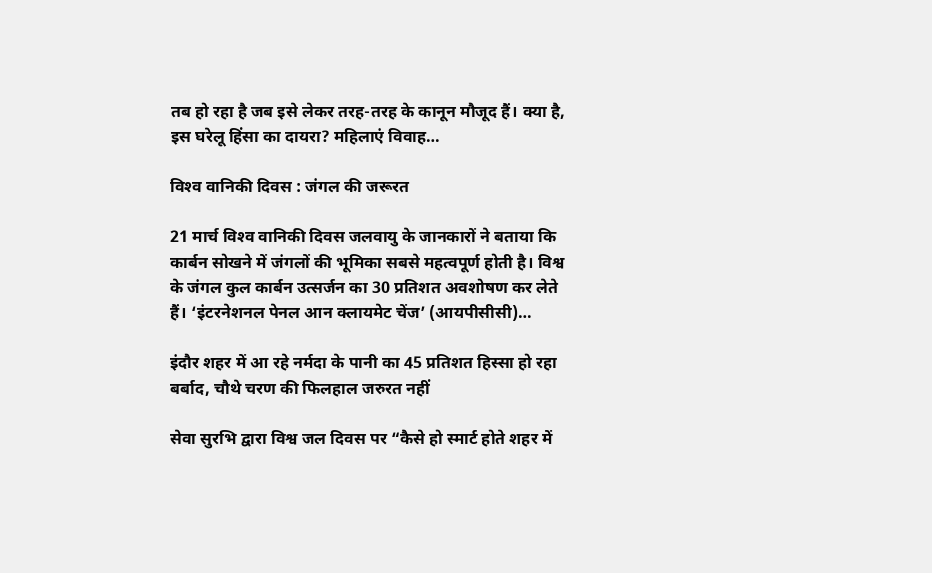तब हो रहा है जब इसे लेकर तरह-तरह के कानून मौजूद हैं। क्या है, इस घरेलू हिंसा का दायरा? महिलाएं विवाह…

विश्‍व वानिकी दिवस : जंगल की जरूरत

21 मार्च विश्‍व वानिकी दिवस जलवायु के जानकारों ने बताया कि कार्बन सोखने में जंगलों की भूमिका सबसे महत्वपूर्ण होती है। विश्व के जंगल कुल कार्बन उत्सर्जन का 30 प्रतिशत अवशोषण कर लेते हैं। ‘इंटरनेशनल पेनल आन क्लायमेट चेंज’ (आयपीसीसी)…

इंदौर शहर में आ रहे नर्मदा के पानी का 45 प्रतिशत हिस्सा हो रहा बर्बाद, चौथे चरण की फिलहाल जरुरत नहीं

सेवा सुरभि द्वारा विश्व जल दिवस पर “कैसे हो स्मार्ट होते शहर में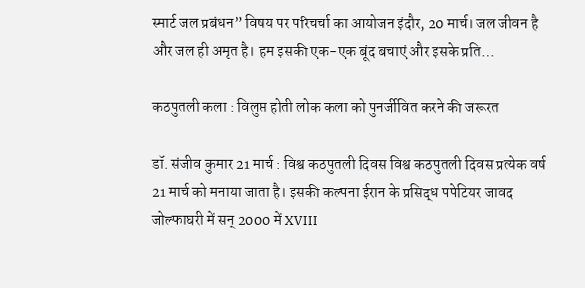स्मार्ट जल प्रबंधन” विषय पर परिचर्चा का आयोजन इंदौर, 20 मार्च। जल जीवन है और जल ही अमृत है। हम इसकी एक-एक बूंद बचाएं और इसके प्रति…

कठपुतली कला : विलुप्त होती लोक कला को पुनर्जीवित करने की जरूरत

डॉ. संजीव कुमार 21 मार्च : विश्व कठपुतली दिवस विश्व कठपुतली दिवस प्रत्येक वर्ष 21 मार्च को मनाया जाता है। इसकी कल्पना ईरान के प्रसिद्ध पपेटियर जावद जोल्फाघरी में सन् 2000 में XVIII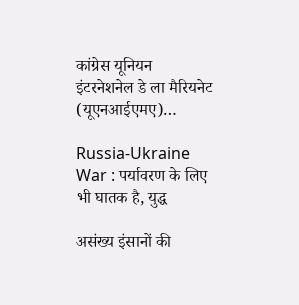कांग्रेस यूनियन इंटरनेशनेल डे ला मैरियनेट (यूएनआईएमए)…

Russia-Ukraine War : पर्यावरण के लिए भी घातक है, युद्ध

असंख्य इंसानों की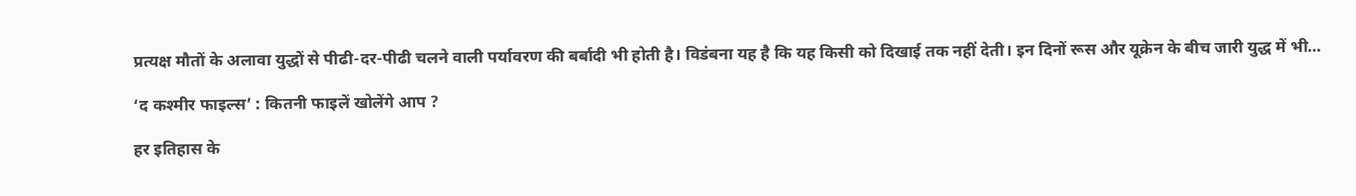प्रत्यक्ष मौतों के अलावा युद्धों से पीढी-दर-पीढी चलने वाली पर्यावरण की बर्बादी भी होती है। विडंबना यह है कि यह किसी को दिखाई तक नहीं देती। इन दिनों रूस और यूक्रेन के बीच जारी युद्ध में भी…

‘द कश्मीर फाइल्स’ : कितनी फाइलें खोलेंगे आप ?

हर इतिहास के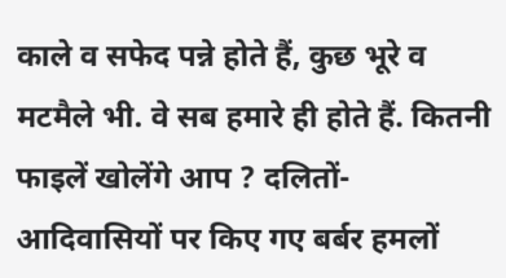काले व सफेद पन्ने होते हैं, कुछ भूरे व मटमैले भी. वे सब हमारे ही होते हैं. कितनी फाइलें खोलेंगे आप ? दलितों-आदिवासियों पर किए गए बर्बर हमलों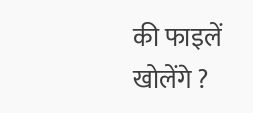की फाइलें खोलेंगे ?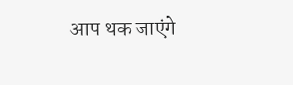आप थक जाएंगे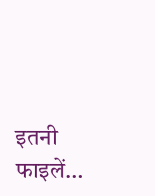इतनी फाइलें…